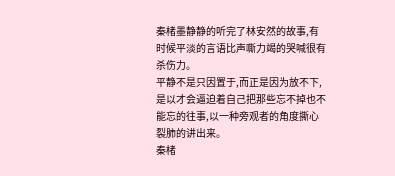秦楮墨静静的听完了林安然的故事,有时候平淡的言语比声嘶力竭的哭喊很有杀伤力。
平静不是只因置于,而正是因为放不下,是以才会逼迫着自己把那些忘不掉也不能忘的往事,以一种旁观者的角度撕心裂肺的讲出来。
秦楮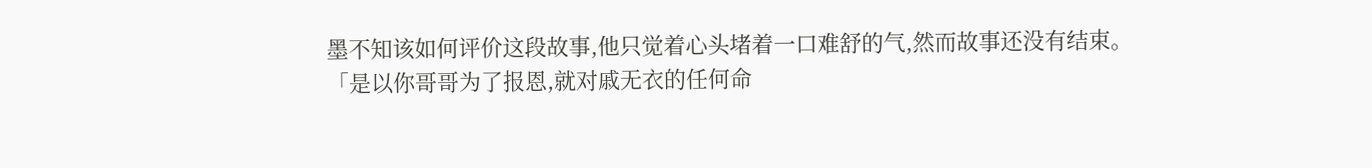墨不知该如何评价这段故事,他只觉着心头堵着一口难舒的气,然而故事还没有结束。
「是以你哥哥为了报恩,就对戚无衣的任何命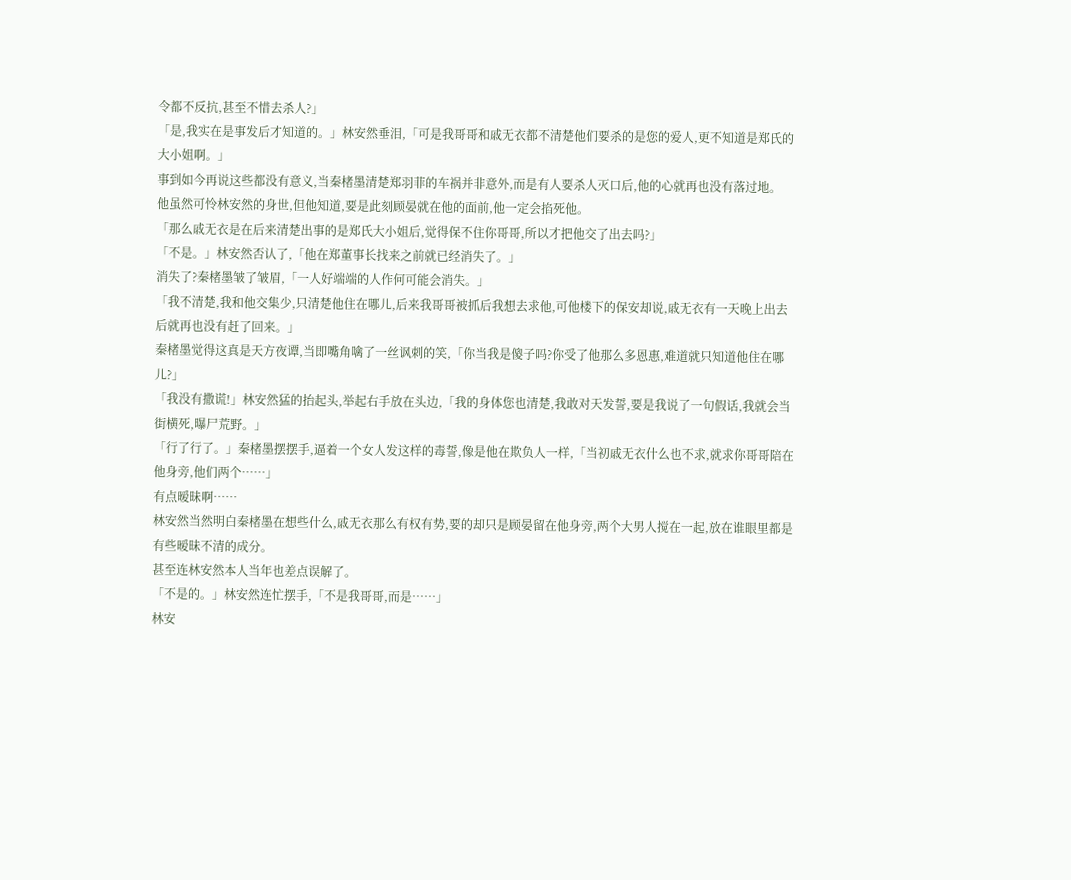令都不反抗,甚至不惜去杀人?」
「是,我实在是事发后才知道的。」林安然垂泪,「可是我哥哥和戚无衣都不清楚他们要杀的是您的爱人,更不知道是郑氏的大小姐啊。」
事到如今再说这些都没有意义,当秦楮墨清楚郑羽菲的车祸并非意外,而是有人要杀人灭口后,他的心就再也没有落过地。
他虽然可怜林安然的身世,但他知道,要是此刻顾晏就在他的面前,他一定会掐死他。
「那么戚无衣是在后来清楚出事的是郑氏大小姐后,觉得保不住你哥哥,所以才把他交了出去吗?」
「不是。」林安然否认了,「他在郑董事长找来之前就已经消失了。」
消失了?秦楮墨皱了皱眉,「一人好端端的人作何可能会消失。」
「我不清楚,我和他交集少,只清楚他住在哪儿,后来我哥哥被抓后我想去求他,可他楼下的保安却说,戚无衣有一天晚上出去后就再也没有赶了回来。」
秦楮墨觉得这真是天方夜谭,当即嘴角噙了一丝讽刺的笑,「你当我是傻子吗?你受了他那么多恩惠,难道就只知道他住在哪儿?」
「我没有撒谎!」林安然猛的抬起头,举起右手放在头边,「我的身体您也清楚,我敢对天发誓,要是我说了一句假话,我就会当街横死,曝尸荒野。」
「行了行了。」秦楮墨摆摆手,逼着一个女人发这样的毒誓,像是他在欺负人一样,「当初戚无衣什么也不求,就求你哥哥陪在他身旁,他们两个……」
有点暧昧啊……
林安然当然明白秦楮墨在想些什么,戚无衣那么有权有势,要的却只是顾晏留在他身旁,两个大男人搅在一起,放在谁眼里都是有些暧昧不清的成分。
甚至连林安然本人当年也差点误解了。
「不是的。」林安然连忙摆手,「不是我哥哥,而是……」
林安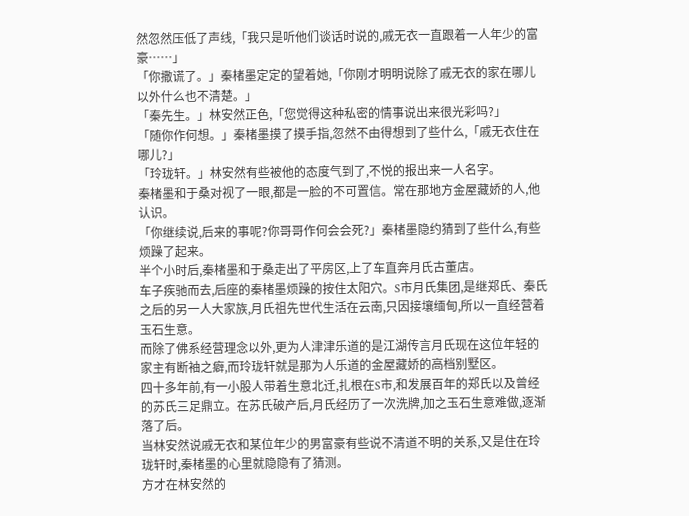然忽然压低了声线,「我只是听他们谈话时说的,戚无衣一直跟着一人年少的富豪……」
「你撒谎了。」秦楮墨定定的望着她,「你刚才明明说除了戚无衣的家在哪儿以外什么也不清楚。」
「秦先生。」林安然正色,「您觉得这种私密的情事说出来很光彩吗?」
「随你作何想。」秦楮墨摸了摸手指,忽然不由得想到了些什么,「戚无衣住在哪儿?」
「玲珑轩。」林安然有些被他的态度气到了,不悦的报出来一人名字。
秦楮墨和于桑对视了一眼,都是一脸的不可置信。常在那地方金屋藏娇的人,他认识。
「你继续说,后来的事呢?你哥哥作何会会死?」秦楮墨隐约猜到了些什么,有些烦躁了起来。
半个小时后,秦楮墨和于桑走出了平房区,上了车直奔月氏古董店。
车子疾驰而去,后座的秦楮墨烦躁的按住太阳穴。S市月氏集团,是继郑氏、秦氏之后的另一人大家族,月氏祖先世代生活在云南,只因接壤缅甸,所以一直经营着玉石生意。
而除了佛系经营理念以外,更为人津津乐道的是江湖传言月氏现在这位年轻的家主有断袖之癖,而玲珑轩就是那为人乐道的金屋藏娇的高档别墅区。
四十多年前,有一小股人带着生意北迁,扎根在S市,和发展百年的郑氏以及曾经的苏氏三足鼎立。在苏氏破产后,月氏经历了一次洗牌,加之玉石生意难做,逐渐落了后。
当林安然说戚无衣和某位年少的男富豪有些说不清道不明的关系,又是住在玲珑轩时,秦楮墨的心里就隐隐有了猜测。
方才在林安然的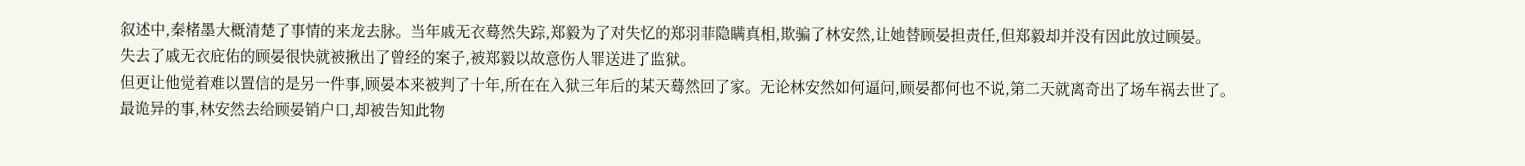叙述中,秦楮墨大概清楚了事情的来龙去脉。当年戚无衣蓦然失踪,郑毅为了对失忆的郑羽菲隐瞒真相,欺骗了林安然,让她替顾晏担责任,但郑毅却并没有因此放过顾晏。
失去了戚无衣庇佑的顾晏很快就被揪出了曾经的案子,被郑毅以故意伤人罪送进了监狱。
但更让他觉着难以置信的是另一件事,顾晏本来被判了十年,所在在入狱三年后的某天蓦然回了家。无论林安然如何逼问,顾晏都何也不说,第二天就离奇出了场车祸去世了。
最诡异的事,林安然去给顾晏销户口,却被告知此物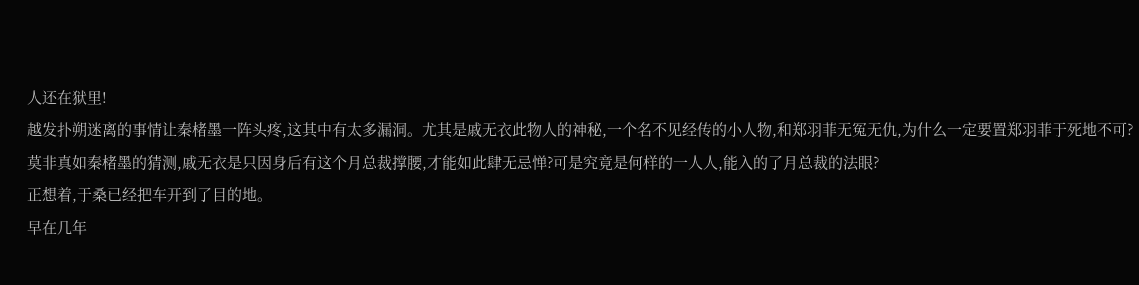人还在狱里!
越发扑朔迷离的事情让秦楮墨一阵头疼,这其中有太多漏洞。尤其是戚无衣此物人的神秘,一个名不见经传的小人物,和郑羽菲无冤无仇,为什么一定要置郑羽菲于死地不可?
莫非真如秦楮墨的猜测,戚无衣是只因身后有这个月总裁撑腰,才能如此肆无忌惮?可是究竟是何样的一人人,能入的了月总裁的法眼?
正想着,于桑已经把车开到了目的地。
早在几年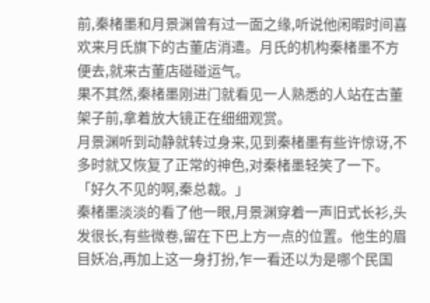前,秦楮墨和月景渊曾有过一面之缘,听说他闲暇时间喜欢来月氏旗下的古董店消遣。月氏的机构秦楮墨不方便去,就来古董店碰碰运气。
果不其然,秦楮墨刚进门就看见一人熟悉的人站在古董架子前,拿着放大镜正在细细观赏。
月景渊听到动静就转过身来,见到秦楮墨有些许惊讶,不多时就又恢复了正常的神色,对秦楮墨轻笑了一下。
「好久不见的啊,秦总裁。」
秦楮墨淡淡的看了他一眼,月景渊穿着一声旧式长衫,头发很长,有些微卷,留在下巴上方一点的位置。他生的眉目妖冶,再加上这一身打扮,乍一看还以为是哪个民国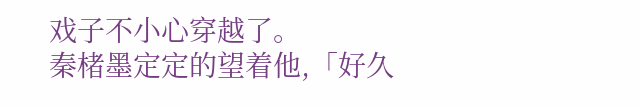戏子不小心穿越了。
秦楮墨定定的望着他,「好久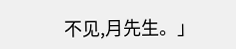不见,月先生。」